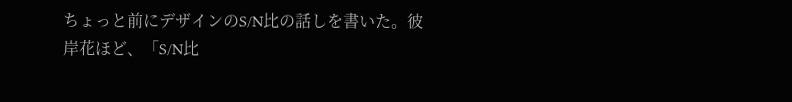ちょっと前にデザインのS/N比の話しを書いた。彼岸花ほど、「S/N比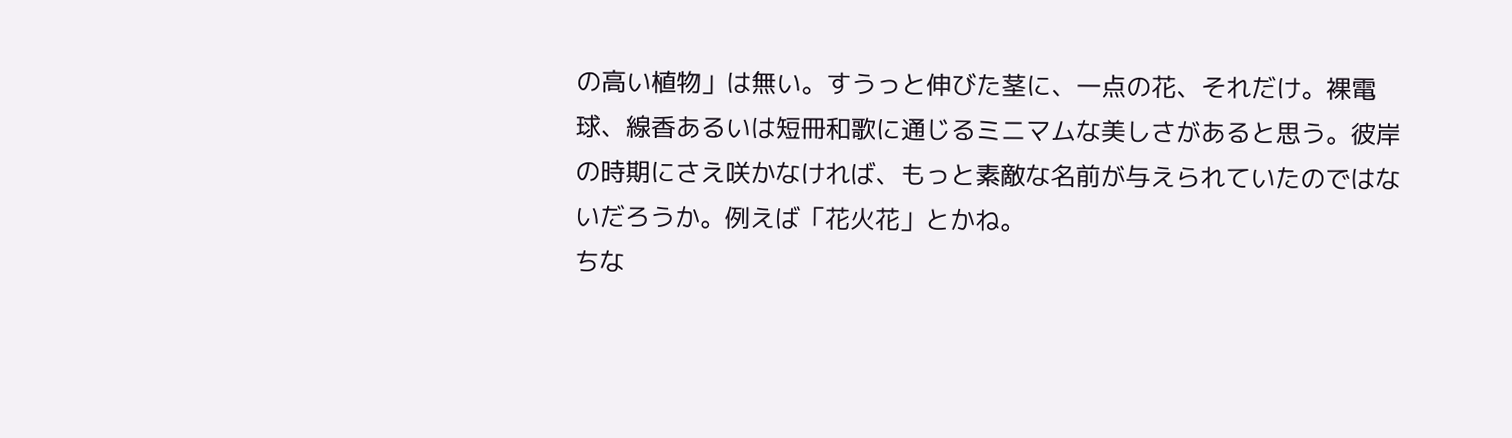の高い植物」は無い。すうっと伸びた茎に、一点の花、それだけ。裸電球、線香あるいは短冊和歌に通じるミニマムな美しさがあると思う。彼岸の時期にさえ咲かなければ、もっと素敵な名前が与えられていたのではないだろうか。例えば「花火花」とかね。
ちな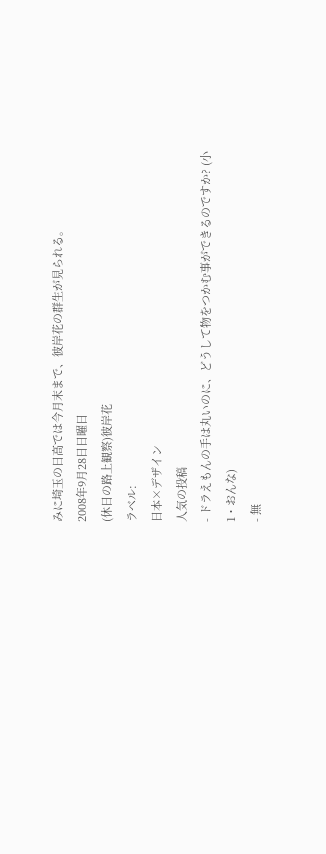みに埼玉の日高では今月末まで、彼岸花の群生が見られる。
2008年9月28日日曜日
(休日の路上観察)彼岸花
ラベル:
日本×デザイン
人気の投稿
- ドラえもんの手は丸いのに、どうして物をつかむ事ができるのですか? (小1・おんな)
- 無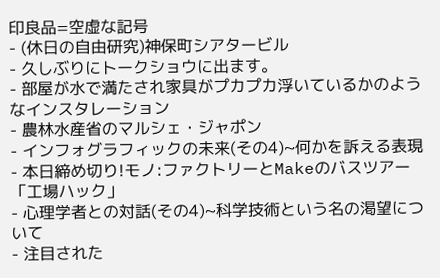印良品=空虚な記号
- (休日の自由研究)神保町シアタービル
- 久しぶりにトークショウに出ます。
- 部屋が水で満たされ家具がプカプカ浮いているかのようなインスタレーション
- 農林水産省のマルシェ・ジャポン
- インフォグラフィックの未来(その4)~何かを訴える表現
- 本日締め切り!モノ:ファクトリーとMakeのバスツアー「工場ハック」
- 心理学者との対話(その4)~科学技術という名の渇望について
- 注目された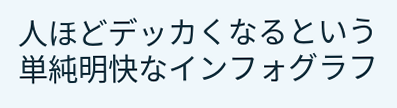人ほどデッカくなるという単純明快なインフォグラフ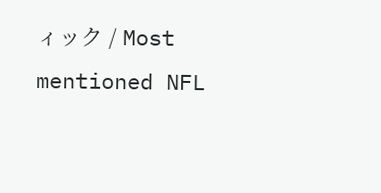ィック / Most mentioned NFL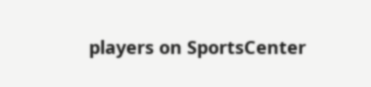players on SportsCenter